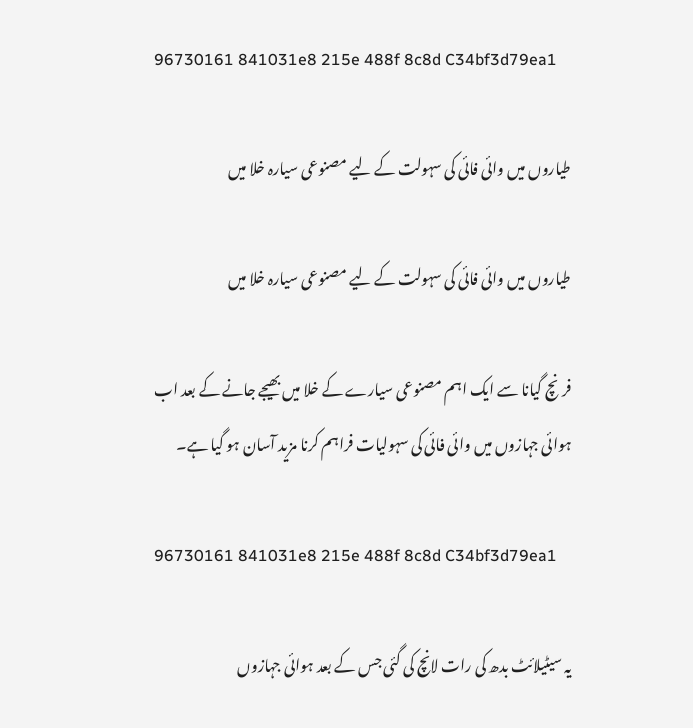96730161 841031e8 215e 488f 8c8d C34bf3d79ea1

طیاروں میں وائی فائی کی سہولت کے لیے مصنوعی سیارہ خلا میں

طیاروں میں وائی فائی کی سہولت کے لیے مصنوعی سیارہ خلا میں

فرنچ گیانا سے ایک اہم مصنوعی سیارے کے خلا میں بھیجے جانے کے بعد اب ہوائی جہازوں میں وائی فائی کی سہولیات فراہم کرنا مزید آسان ہو گیا ہے۔

96730161 841031e8 215e 488f 8c8d C34bf3d79ea1

یہ سیٹیلائٹ بدھ کی رات لانچ کی گئی جس کے بعد ہوائی جہازوں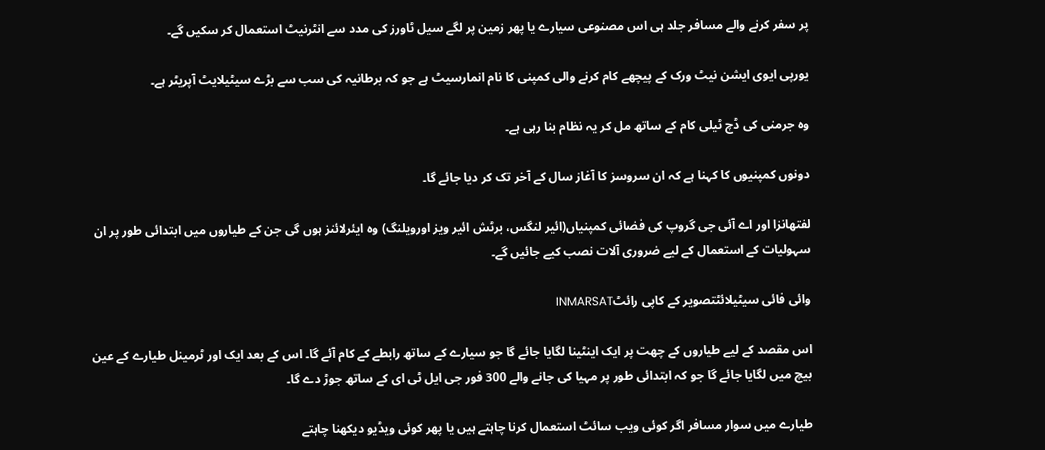پر سفر کرنے والے مسافر جلد ہی اس مصنوعی سیارے یا پھر زمین پر لگے سیل ٹاورز کی مدد سے انٹرنیٹ استعمال کر سکیں گے۔

یورپی ایوی ایشن نیٹ ورک کے پیچھے کام کرنے والی کمپنی کا نام انمارسیٹ ہے جو کہ برطانیہ کی سب سے بڑے سیٹیلایٹ آپریٹر ہے۔

وہ جرمنی کی ڈچ ٹیلی کام کے ساتھ مل کر یہ نظام بنا رہی ہے۔

دونوں کمپنیوں کا کہنا ہے کہ ان سروسز کا آغاز سال کے آخر تک کر دیا جائے گا۔

لفتھانزا اور اے آئی جی گروپ کی فضائی کمپنیاں(ائیر لنگس، برٹش ائیر ویز اورویلنگ) وہ ایئرلائنز ہوں گی جن کے طیاروں میں ابتدائی طور پر ان سہولیات کے استعمال کے لیے ضروری آلات نصب کیے جائیں گے۔

وائی فائی سیٹیلائٹتصویر کے کاپی رائٹINMARSAT

اس مقصد کے لیے طیاروں کے چھت پر ایک اینٹینا لگایا جائے گا جو سیارے کے ساتھ رابطے کے کام آئے گا۔ اس کے بعد ایک اور ٹرمینل طیارے کے عین بیچ میں لگایا جائے گا جو کہ ابتدائی طور پر مہیا کی جانے والے 300 فور جی ایل ٹی ای کے ساتھ جوڑ دے گا۔

طیارے میں سوار مسافر اگر کوئی ویب سائٹ استعمال کرنا چاہتے ہیں یا پھر کوئی ویڈیو دیکھنا چاہتے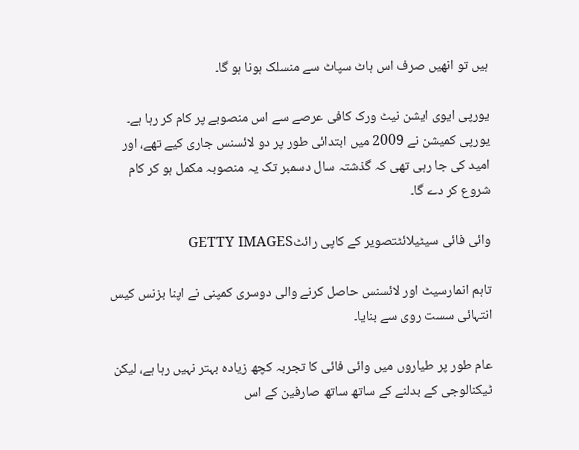ہیں تو انھیں صرف اس ہاٹ سپاٹ سے منسلک ہونا ہو گا۔

یورپی ایوی ایشن نیٹ ورک کافی عرصے سے اس منصوبے پر کام کر رہا ہے۔ یورپی کمیشن نے 2009 میں ابتدائی طور پر دو لائسنس جاری کیے تھے، اور امید کی جا رہی تھی کہ گذشتہ سال دسمبر تک یہ منصوبہ مکمل ہو کر کام شروع کر دے گا۔

وائی فائی سیٹیلائٹتصویر کے کاپی رائٹGETTY IMAGES

تاہم انمارسیٹ اور لائسنس حاصل کرنے والی دوسری کمپنی نے اپنا بزنس کیس انتہائی سست روی سے بنایا۔

عام طور پر طیاروں میں وائی فائی کا تجربہ کچھ زیادہ بہتر نہیں رہا ہے، لیکن ٹیکنالوجی کے بدلنے کے ساتھ ساتھ صارفین کے اس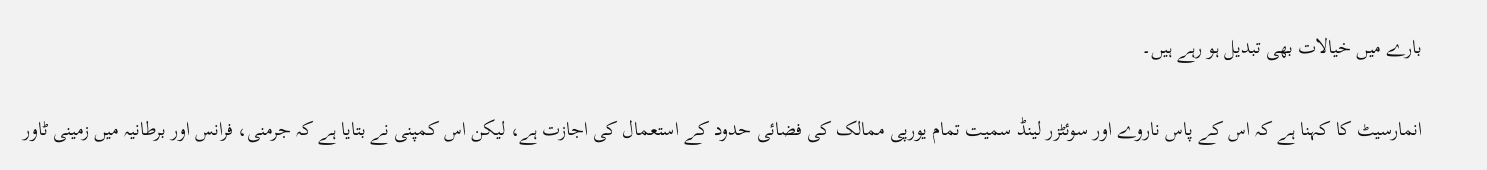بارے میں خیالات بھی تبدیل ہو رہے ہیں۔

انمارسیٹ کا کہنا ہے کہ اس کے پاس ناروے اور سوئٹزر لینڈ سمیت تمام یورپی ممالک کی فضائی حدود کے استعمال کی اجازت ہے، لیکن اس کمپنی نے بتایا ہے کہ جرمنی، فرانس اور برطانیہ میں زمینی ٹاور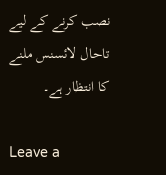نصب کرنے کے لیے تاحال لائسنس ملنے کا انتظار ہے۔

Leave a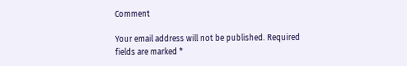Comment

Your email address will not be published. Required fields are marked *